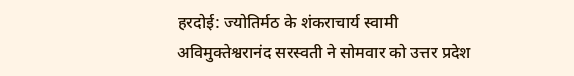हरदोई: ज्योतिर्मठ के शंकराचार्य स्वामी अविमुक्तेश्वरानंद सरस्वती ने सोमवार को उत्तर प्रदेश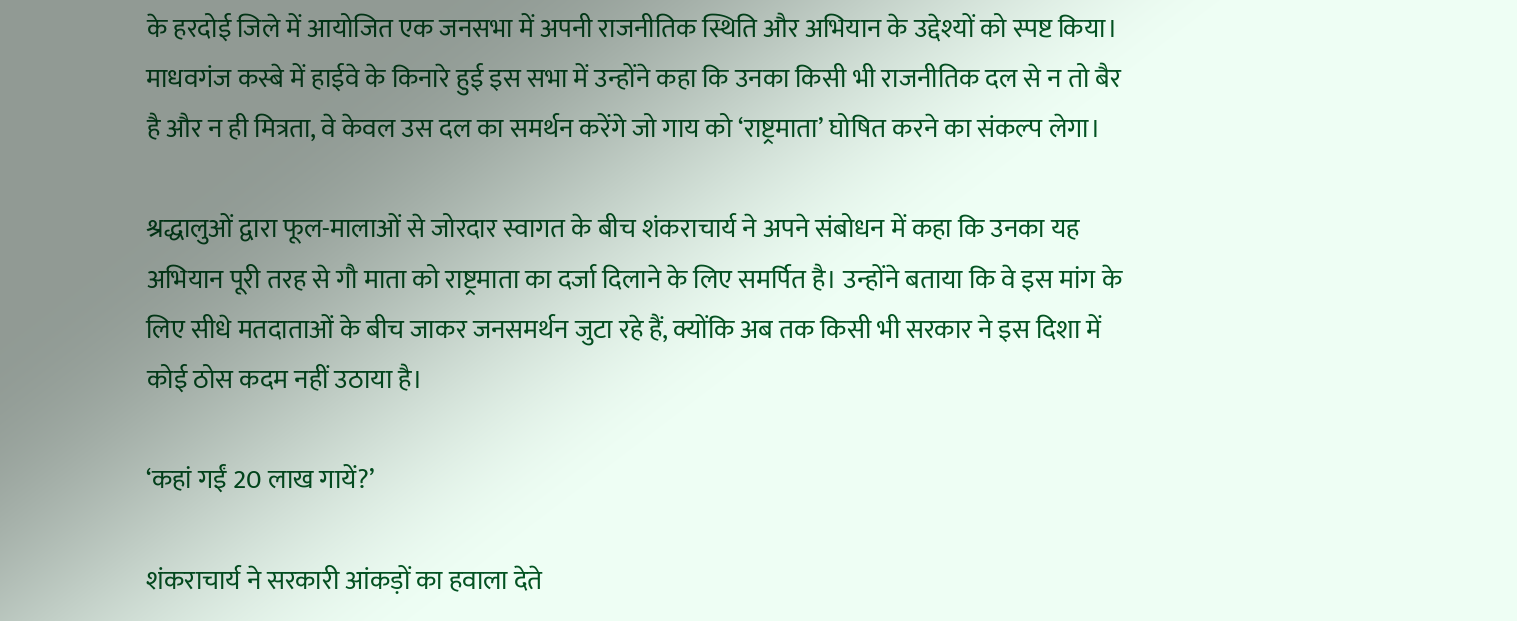के हरदोई जिले में आयोजित एक जनसभा में अपनी राजनीतिक स्थिति और अभियान के उद्देश्यों को स्पष्ट किया। माधवगंज कस्बे में हाईवे के किनारे हुई इस सभा में उन्होंने कहा कि उनका किसी भी राजनीतिक दल से न तो बैर है और न ही मित्रता, वे केवल उस दल का समर्थन करेंगे जो गाय को ‘राष्ट्रमाता’ घोषित करने का संकल्प लेगा।

श्रद्धालुओं द्वारा फूल-मालाओं से जोरदार स्वागत के बीच शंकराचार्य ने अपने संबोधन में कहा कि उनका यह अभियान पूरी तरह से गौ माता को राष्ट्रमाता का दर्जा दिलाने के लिए समर्पित है। उन्होंने बताया कि वे इस मांग के लिए सीधे मतदाताओं के बीच जाकर जनसमर्थन जुटा रहे हैं, क्योंकि अब तक किसी भी सरकार ने इस दिशा में कोई ठोस कदम नहीं उठाया है।

‘कहां गईं 20 लाख गायें?’

शंकराचार्य ने सरकारी आंकड़ों का हवाला देते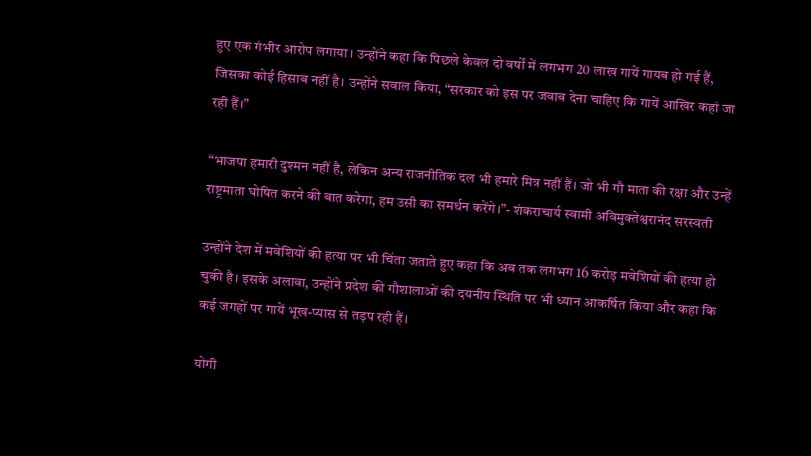हुए एक गंभीर आरोप लगाया। उन्होंने कहा कि पिछले केवल दो वर्षों में लगभग 20 लाख गायें गायब हो गई हैं, जिसका कोई हिसाब नहीं है। उन्होंने सवाल किया, “सरकार को इस पर जवाब देना चाहिए कि गायें आखिर कहां जा रही हैं।”

“भाजपा हमारी दुश्मन नहीं है, लेकिन अन्य राजनीतिक दल भी हमारे मित्र नहीं हैं। जो भी गौ माता की रक्षा और उन्हें राष्ट्रमाता घोषित करने की बात करेगा, हम उसी का समर्थन करेंगे।”- शंकराचार्य स्वामी अविमुक्तेश्वरानंद सरस्वती

उन्होंने देश में मवेशियों की हत्या पर भी चिंता जताते हुए कहा कि अब तक लगभग 16 करोड़ मवेशियों की हत्या हो चुकी है। इसके अलावा, उन्होंने प्रदेश की गौशालाओं की दयनीय स्थिति पर भी ध्यान आकर्षित किया और कहा कि कई जगहों पर गायें भूख-प्यास से तड़प रही हैं।

योगी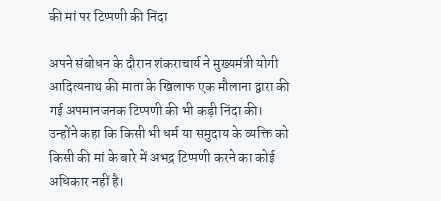की मां पर टिप्पणी की निंदा

अपने संबोधन के दौरान शंकराचार्य ने मुख्यमंत्री योगी आदित्यनाथ की माता के खिलाफ एक मौलाना द्वारा की गई अपमानजनक टिप्पणी की भी कड़ी निंदा की। उन्होंने कहा कि किसी भी धर्म या समुदाय के व्यक्ति को किसी की मां के बारे में अभद्र टिप्पणी करने का कोई अधिकार नहीं है।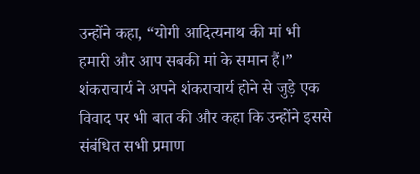उन्होंने कहा, “योगी आदित्यनाथ की मां भी हमारी और आप सबकी मां के समान हैं।” शंकराचार्य ने अपने शंकराचार्य होने से जुड़े एक विवाद पर भी बात की और कहा कि उन्होंने इससे संबंधित सभी प्रमाण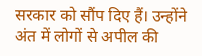सरकार को सौंप दिए हैं। उन्होंने अंत में लोगों से अपील की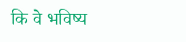कि वे भविष्य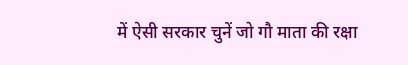में ऐसी सरकार चुनें जो गौ माता की रक्षा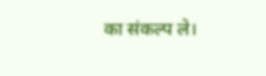का संकल्प ले।